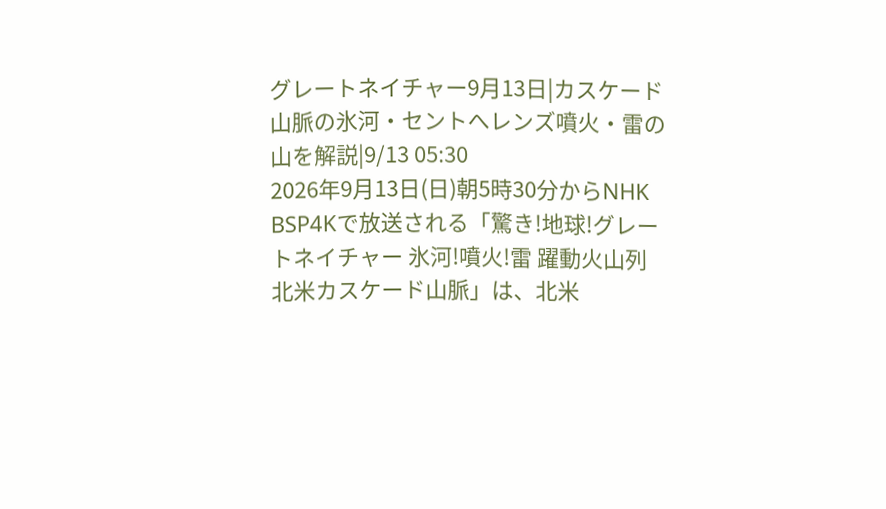グレートネイチャー9月13日|カスケード山脈の氷河・セントへレンズ噴火・雷の山を解説|9/13 05:30
2026年9月13日(日)朝5時30分からNHK BSP4Kで放送される「驚き!地球!グレートネイチャー 氷河!噴火!雷 躍動火山列 北米カスケード山脈」は、北米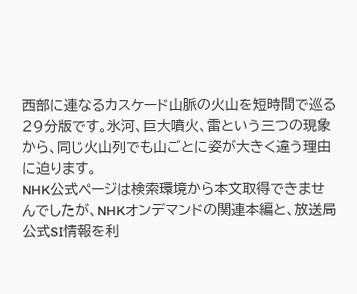西部に連なるカスケード山脈の火山を短時間で巡る29分版です。氷河、巨大噴火、雷という三つの現象から、同じ火山列でも山ごとに姿が大きく違う理由に迫ります。
NHK公式ページは検索環境から本文取得できませんでしたが、NHKオンデマンドの関連本編と、放送局公式SI情報を利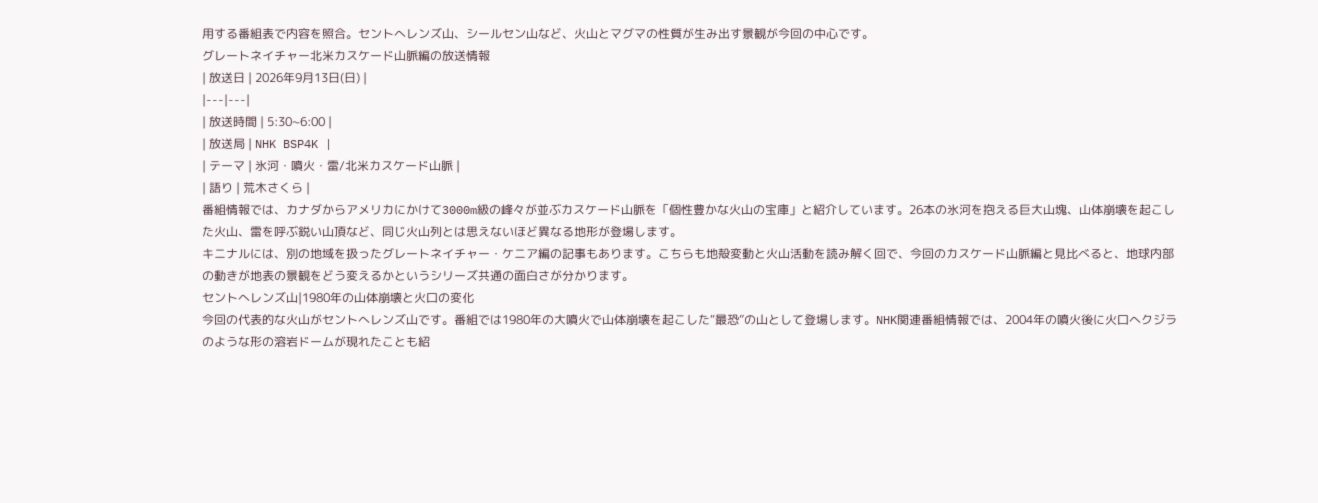用する番組表で内容を照合。セントへレンズ山、シールセン山など、火山とマグマの性質が生み出す景観が今回の中心です。
グレートネイチャー北米カスケード山脈編の放送情報
| 放送日 | 2026年9月13日(日) |
|---|---|
| 放送時間 | 5:30~6:00 |
| 放送局 | NHK BSP4K |
| テーマ | 氷河・噴火・雷/北米カスケード山脈 |
| 語り | 荒木さくら |
番組情報では、カナダからアメリカにかけて3000m級の峰々が並ぶカスケード山脈を「個性豊かな火山の宝庫」と紹介しています。26本の氷河を抱える巨大山塊、山体崩壊を起こした火山、雷を呼ぶ鋭い山頂など、同じ火山列とは思えないほど異なる地形が登場します。
キニナルには、別の地域を扱ったグレートネイチャー・ケニア編の記事もあります。こちらも地殻変動と火山活動を読み解く回で、今回のカスケード山脈編と見比べると、地球内部の動きが地表の景観をどう変えるかというシリーズ共通の面白さが分かります。
セントへレンズ山|1980年の山体崩壊と火口の変化
今回の代表的な火山がセントへレンズ山です。番組では1980年の大噴火で山体崩壊を起こした“最恐”の山として登場します。NHK関連番組情報では、2004年の噴火後に火口へクジラのような形の溶岩ドームが現れたことも紹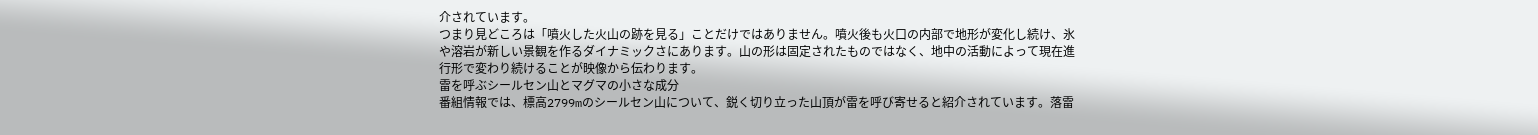介されています。
つまり見どころは「噴火した火山の跡を見る」ことだけではありません。噴火後も火口の内部で地形が変化し続け、氷や溶岩が新しい景観を作るダイナミックさにあります。山の形は固定されたものではなく、地中の活動によって現在進行形で変わり続けることが映像から伝わります。
雷を呼ぶシールセン山とマグマの小さな成分
番組情報では、標高2799mのシールセン山について、鋭く切り立った山頂が雷を呼び寄せると紹介されています。落雷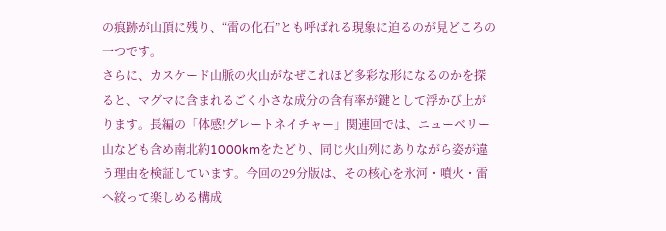の痕跡が山頂に残り、“雷の化石”とも呼ばれる現象に迫るのが見どころの一つです。
さらに、カスケード山脈の火山がなぜこれほど多彩な形になるのかを探ると、マグマに含まれるごく小さな成分の含有率が鍵として浮かび上がります。長編の「体感!グレートネイチャー」関連回では、ニューベリー山なども含め南北約1000kmをたどり、同じ火山列にありながら姿が違う理由を検証しています。今回の29分版は、その核心を氷河・噴火・雷へ絞って楽しめる構成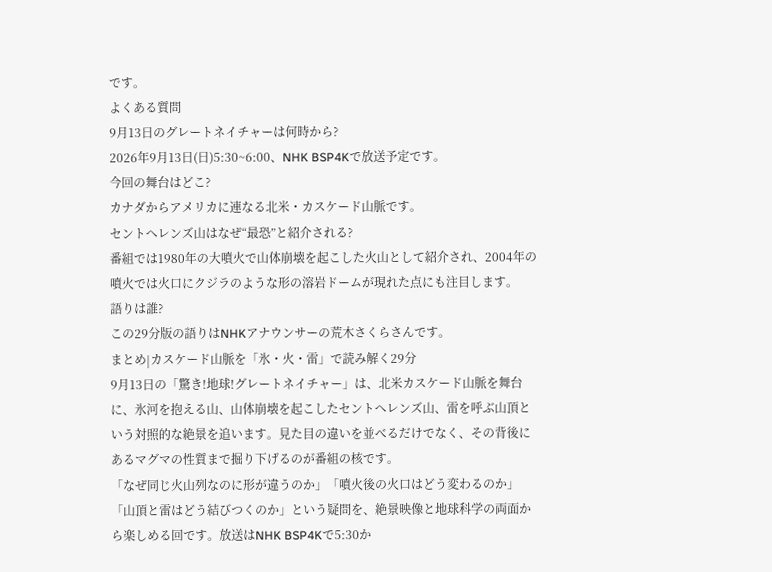です。
よくある質問
9月13日のグレートネイチャーは何時から?
2026年9月13日(日)5:30~6:00、NHK BSP4Kで放送予定です。
今回の舞台はどこ?
カナダからアメリカに連なる北米・カスケード山脈です。
セントへレンズ山はなぜ“最恐”と紹介される?
番組では1980年の大噴火で山体崩壊を起こした火山として紹介され、2004年の噴火では火口にクジラのような形の溶岩ドームが現れた点にも注目します。
語りは誰?
この29分版の語りはNHKアナウンサーの荒木さくらさんです。
まとめ|カスケード山脈を「氷・火・雷」で読み解く29分
9月13日の「驚き!地球!グレートネイチャー」は、北米カスケード山脈を舞台に、氷河を抱える山、山体崩壊を起こしたセントへレンズ山、雷を呼ぶ山頂という対照的な絶景を追います。見た目の違いを並べるだけでなく、その背後にあるマグマの性質まで掘り下げるのが番組の核です。
「なぜ同じ火山列なのに形が違うのか」「噴火後の火口はどう変わるのか」「山頂と雷はどう結びつくのか」という疑問を、絶景映像と地球科学の両面から楽しめる回です。放送はNHK BSP4Kで5:30か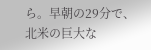ら。早朝の29分で、北米の巨大な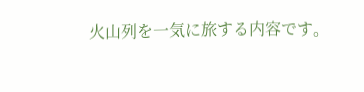火山列を一気に旅する内容です。